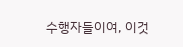수행자들이여, 이것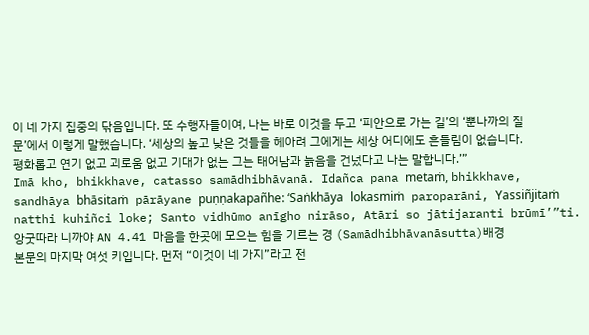이 네 가지 집중의 닦음입니다. 또 수행자들이여, 나는 바로 이것을 두고 ‘피안으로 가는 길’의 ‘뿐나까의 질문’에서 이렇게 말했습니다. ‘세상의 높고 낮은 것들을 헤아려 그에게는 세상 어디에도 흔들림이 없습니다. 평화롭고 연기 없고 괴로움 없고 기대가 없는 그는 태어남과 늙음을 건넜다고 나는 말합니다.’”
Imā kho, bhikkhave, catasso samādhibhāvanā. Idañca pana metaṁ, bhikkhave, sandhāya bhāsitaṁ pārāyane puṇṇakapañhe: ‘Saṅkhāya lokasmiṁ paroparāni, Yassiñjitaṁ natthi kuhiñci loke; Santo vidhūmo anīgho nirāso, Atāri so jātijaranti brūmī’”ti.
앙굿따라 니까야 AN 4.41 마음을 한곳에 모으는 힘을 기르는 경 (Samādhibhāvanāsutta)배경
본문의 마지막 여섯 키입니다. 먼저 “이것이 네 가지”라고 전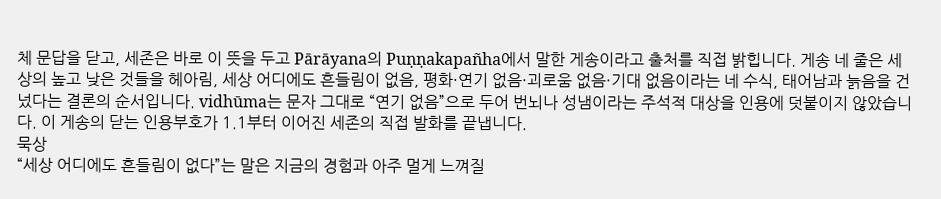체 문답을 닫고, 세존은 바로 이 뜻을 두고 Pārāyana의 Puṇṇakapañha에서 말한 게송이라고 출처를 직접 밝힙니다. 게송 네 줄은 세상의 높고 낮은 것들을 헤아림, 세상 어디에도 흔들림이 없음, 평화·연기 없음·괴로움 없음·기대 없음이라는 네 수식, 태어남과 늙음을 건넜다는 결론의 순서입니다. vidhūma는 문자 그대로 “연기 없음”으로 두어 번뇌나 성냄이라는 주석적 대상을 인용에 덧붙이지 않았습니다. 이 게송의 닫는 인용부호가 1.1부터 이어진 세존의 직접 발화를 끝냅니다.
묵상
“세상 어디에도 흔들림이 없다”는 말은 지금의 경험과 아주 멀게 느껴질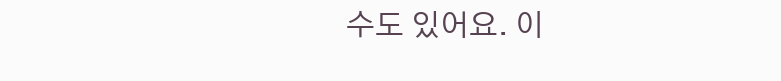수도 있어요. 이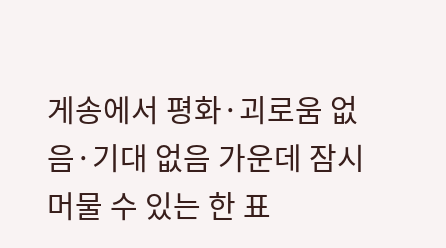게송에서 평화·괴로움 없음·기대 없음 가운데 잠시 머물 수 있는 한 표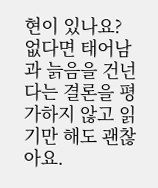현이 있나요? 없다면 태어남과 늙음을 건넌다는 결론을 평가하지 않고 읽기만 해도 괜찮아요.